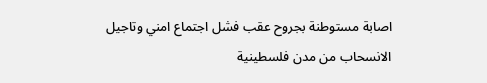اصابة مستوطنة بجروح عقب فشل اجتماع امني وتاجيل الانسحاب من مدن فلسطينية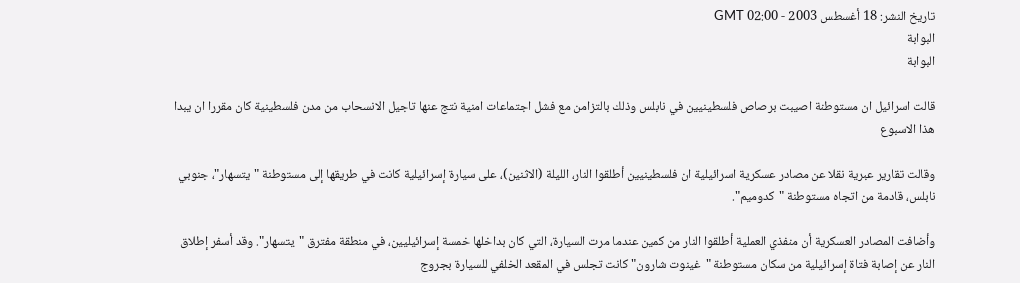تاريخ النشر: 18 أغسطس 2003 - 02:00 GMT
البوابة
البوابة

قالت اسرائيل ان مستوطنة اصيبت برصاص فلسطينيين في نابلس وذلك بالتزامن مع فشل اجتماعات امنية نتج عنها تاجيل الانسحاب من مدن فلسطينية كان مقررا ان يبدا هذا الاسبوع

وقالت تقارير عبرية نقلا عن مصادر عسكرية اسرائيلية ان فلسطينيين أطلقوا النار، الليلة (الاثنين)، على سيارة إسرائيلية كانت في طريقها إلى مستوطنة "يتسهار"، جنوبي نابلس، قادمة من اتجاه مستوطنة "كدوميم".

وأضافت المصادر العسكرية أن منفذي العملية أطلقوا النار من كمين عندما مرت السيارة، التي كان بداخلها خمسة إسرائيليين، في منطقة مفترق "يتسهار". وقد أسفر إطلاق النار عن إصابة فتاة إسرائيلية من سكان مستوطنة "غينوت شارون" كانت تجلس في المقعد الخلفي للسيارة بجروج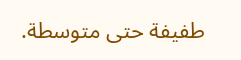طفيفة حتى متوسطة.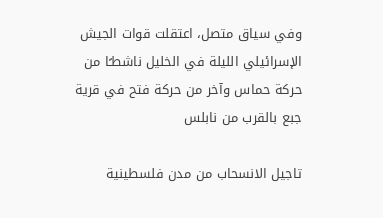وفي سياق متصل، اعتقلت قوات الجيش الإسرائيلي الليلة في الخليل ناشطـًا من حركة حماس وآخر من حركة فتح في قرية جبع بالقرب من نابلس

تاجيل الانسحاب من مدن فلسطينية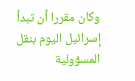وكان مقررا أن تبدأ إسرائيل اليوم بنقل المسؤولية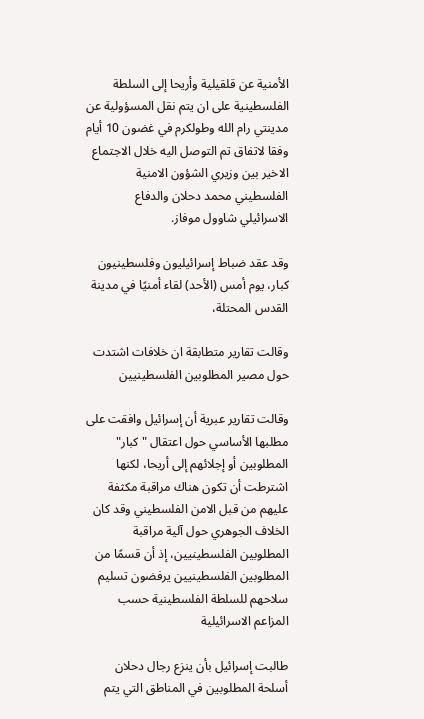الأمنية عن قلقيلية وأريحا إلى السلطة الفلسطينية على ان يتم نقل المسؤولية عن مدينتي رام الله وطولكرم في غضون 10 أيام وفقا لاتفاق تم التوصل اليه خلال الاجتماع الاخير بين وزيري الشؤون الامنية الفلسطيني محمد دحلان والدفاع الاسرائيلي شاوول موفاز.

وقد عقد ضباط إسرائيليون وفلسطينيون كبار، يوم أمس (الأحد) لقاء أمنيًا في مدينة القدس المحتلة،

وقالت تقارير متطابقة ان خلافات اشتدت حول مصير المطلوبين الفلسطينيين

وقالت تقارير عبرية أن إسرائيل وافقت على مطلبها الأساسي حول اعتقال "كبار" المطلوبين أو إجلائهم إلى أريحا، لكنها اشترطت أن تكون هناك مراقبة مكثفة عليهم من قبل الامن الفلسطيني وقد كان الخلاف الجوهري حول آلية مراقبة المطلوبين الفلسطينيين، إذ أن قسمًا من المطلوبين الفلسطينيين يرفضون تسليم سلاحهم للسلطة الفلسطينية حسب المزاعم الاسرائيلية

طالبت إسرائيل بأن ينزع رجال دحلان أسلحة المطلوبين في المناطق التي يتم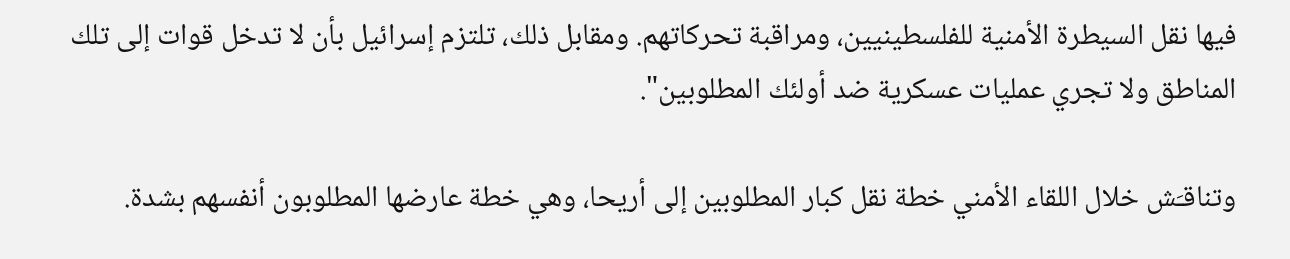فيها نقل السيطرة الأمنية للفلسطينيين، ومراقبة تحركاتهم. ومقابل ذلك، تلتزم إسرائيل بأن لا تدخل قوات إلى تلك المناطق ولا تجري عمليات عسكرية ضد أولئك المطلوبين".

وتناقـَش خلال اللقاء الأمني خطة نقل كبار المطلوبين إلى أريحا، وهي خطة عارضها المطلوبون أنفسهم بشدة.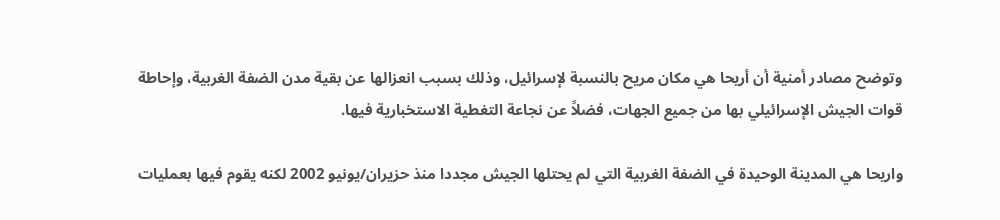وتوضح مصادر أمنية أن أريحا هي مكان مريح بالنسبة لإسرائيل، وذلك بسبب انعزالها عن بقية مدن الضفة الغربية، وإحاطة قوات الجيش الإسرائيلي بها من جميع الجهات، فضلاً عن نجاعة التغطية الاستخبارية فيها.

واريحا هي المدينة الوحيدة في الضفة الغربية التي لم يحتلها الجيش مجددا منذ حزيران/يونيو 2002 لكنه يقوم فيها بعمليات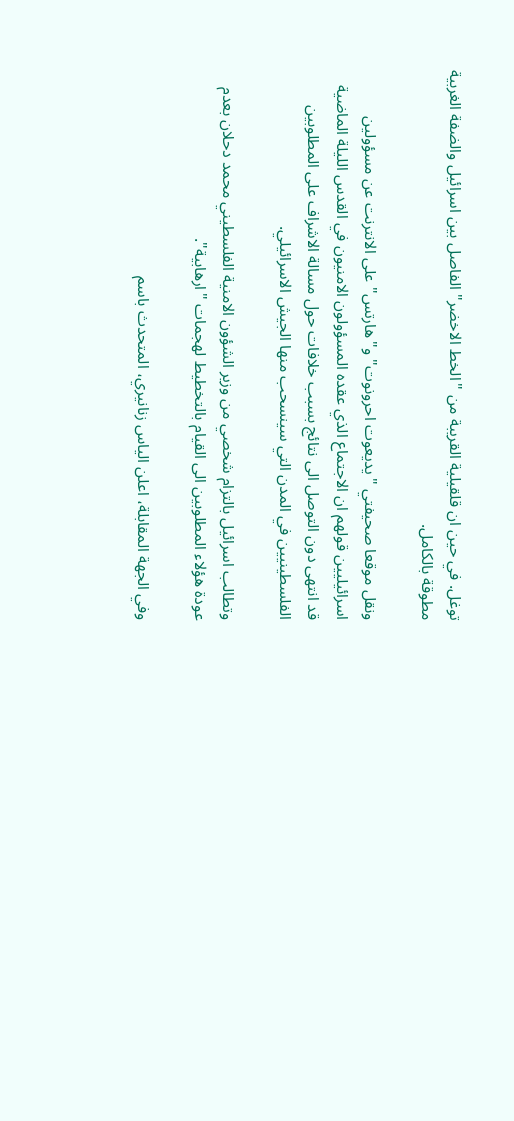توغل. في حين ان قلقيلية القريبة من "الخط الاخضر" الفاصل بين اسرائيل والضفة الغربية مطوقة بالكامل.

ونقل موقعا صحيفتي "يديعوت احرونوت" و"هارتس" على الانترنت عن مسؤولين اسرائيليين قولهم ان الاجتماع الذي عقده المسؤولون الامنيون في القدس الليلة الماضية قد انتهى دون التوصل الى نتائج بسبب خلافات حول مسالة الاشراف على المطلوبين الفلسطينيين في المدن التي سينسحب منها الجيش الاسرائيلي.

وتطالب اسرائيل بالتزام شخصي من وزير الشؤون الامنية الفلسطيني محمد دحلان بعدم عودة هؤلاء المطلوبين الى القيام بالتخطيط لهجمات "ارهابية".

وفي الجهة المقابلة، اعلن الياس زنانيري، المتحدث باسم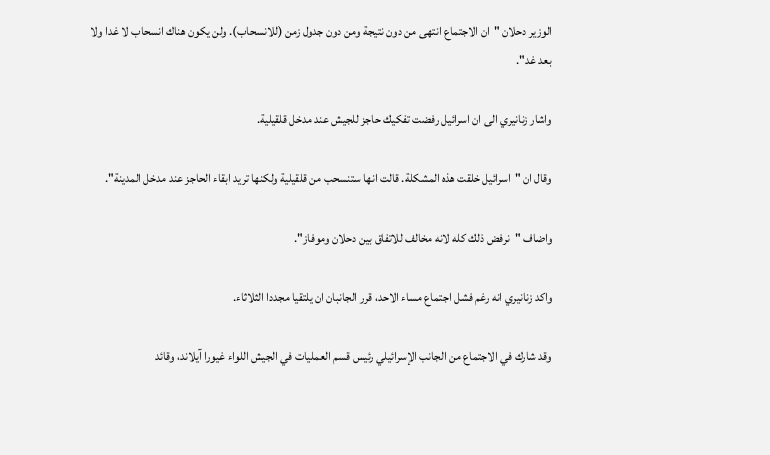الوزير دحلان "ان الاجتماع انتهى من دون نتيجة ومن دون جدول زمن (للانسحاب). ولن يكون هناك انسحاب لا غدا ولا بعد غد".

واشار زنانيري الى ان اسرائيل رفضت تفكيك حاجز للجيش عند مدخل قلقيلية.

وقال ان "اسرائيل خلقت هذه المشكلة. قالت انها ستنسحب من قلقيلية ولكنها تريد ابقاء الحاجز عند مدخل المدينة".

واضاف "نرفض ذلك كله لانه مخالف للاتفاق بين دحلان وموفاز".

واكد زنانيري انه رغم فشل اجتماع مساء الاحد، قرر الجانبان ان يلتقيا مجددا الثلاثاء.

وقد شارك في الاجتماع من الجانب الإسرائيلي رئيس قسم العمليات في الجيش اللواء غيورا آيلاند، وقائد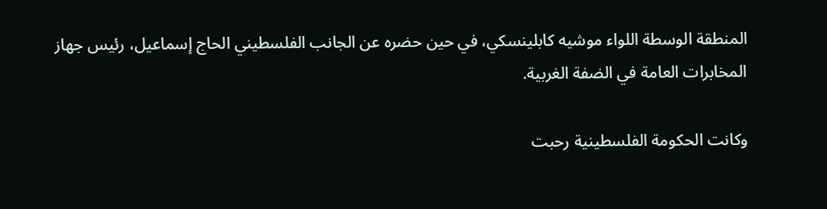المنطقة الوسطة اللواء موشيه كابلينسكي، في حين حضره عن الجانب الفلسطيني الحاج إسماعيل، رئيس جهاز المخابرات العامة في الضفة الغربية.

وكانت الحكومة الفلسطينية رحبت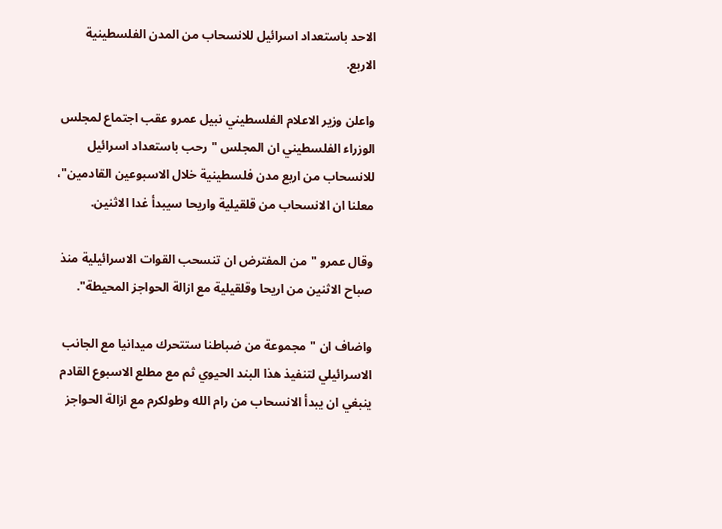الاحد باستعداد اسرائيل للانسحاب من المدن الفلسطينية الاربع.

واعلن وزير الاعلام الفلسطيني نبيل عمرو عقب اجتماع لمجلس الوزراء الفلسطيني ان المجلس "رحب باستعداد اسرائيل للانسحاب من اربع مدن فلسطينية خلال الاسبوعين القادمين"، معلنا ان الانسحاب من قلقيلية واريحا سيبدأ غدا الاثنين.

وقال عمرو "من المفترض ان تنسحب القوات الاسرائيلية منذ صباح الاثنين من اريحا وقلقيلية مع ازالة الحواجز المحيطة".

واضاف ان "مجموعة من ضباطنا ستتحرك ميدانيا مع الجانب الاسرائيلي لتنفيذ هذا البند الحيوي ثم مع مطلع الاسبوع القادم ينبغي ان يبدأ الانسحاب من رام الله وطولكرم مع ازالة الحواجز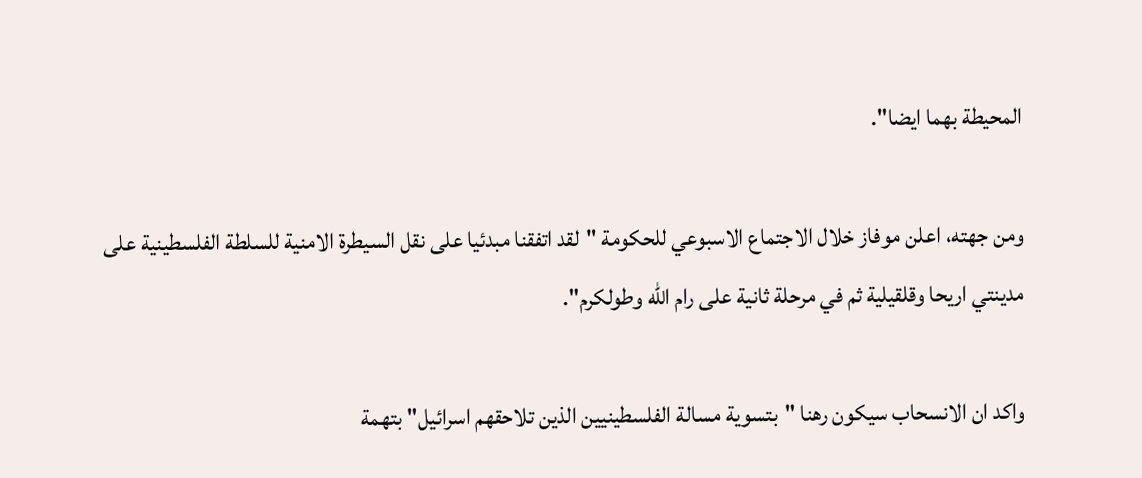المحيطة بهما ايضا".

ومن جهته، اعلن موفاز خلال الاجتماع الاسبوعي للحكومة "لقد اتفقنا مبدئيا على نقل السيطرة الامنية للسلطة الفلسطينية على مدينتي اريحا وقلقيلية ثم في مرحلة ثانية على رام الله وطولكرم".

واكد ان الانسحاب سيكون رهنا "بتسوية مسالة الفلسطينيين الذين تلاحقهم اسرائيل" بتهمة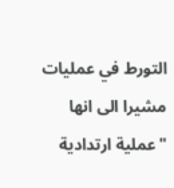التورط في عمليات مشيرا الى انها "عملية ارتدادية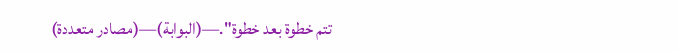تتم خطوة بعد خطوة".—(البوابة)—(مصادر متعددة)